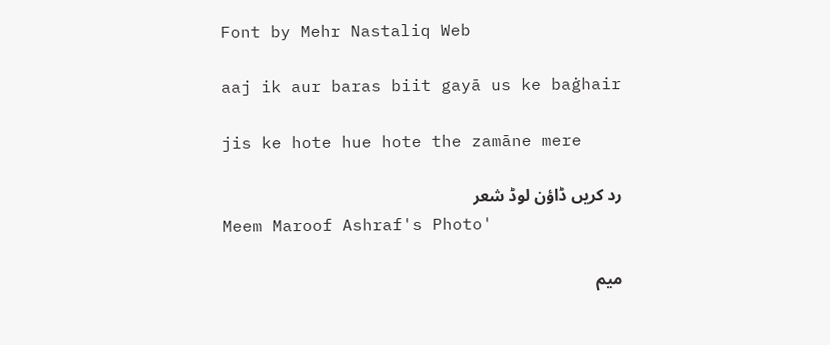Font by Mehr Nastaliq Web

aaj ik aur baras biit gayā us ke baġhair

jis ke hote hue hote the zamāne mere

رد کریں ڈاؤن لوڈ شعر
Meem Maroof Ashraf's Photo'

میم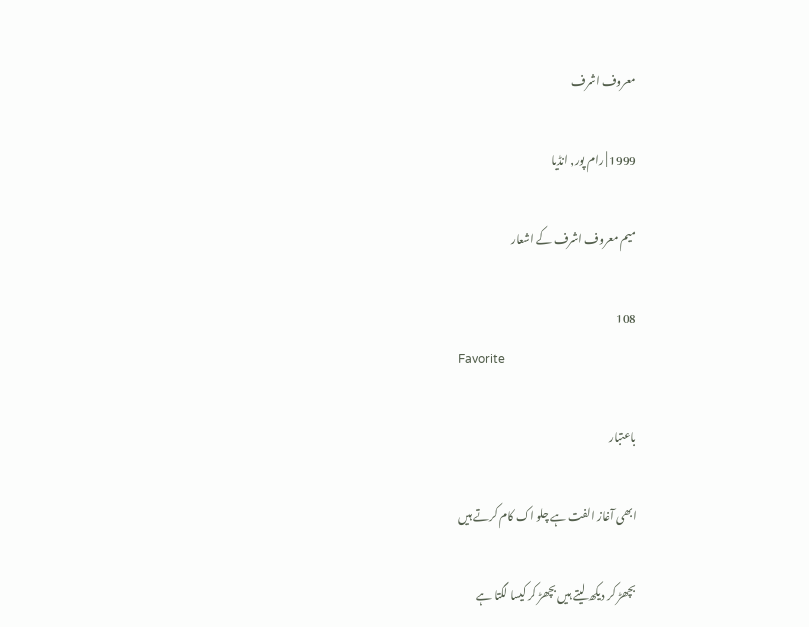معروف اشرف

1999 | رام پور, انڈیا

میم معروف اشرف کے اشعار

108
Favorite

باعتبار

ابھی آغاز الفت ہے چلو اک کام کرتے ہیں

بچھڑ کر دیکھ لیتے ہیں بچھڑ کر کیسا لگتا ہے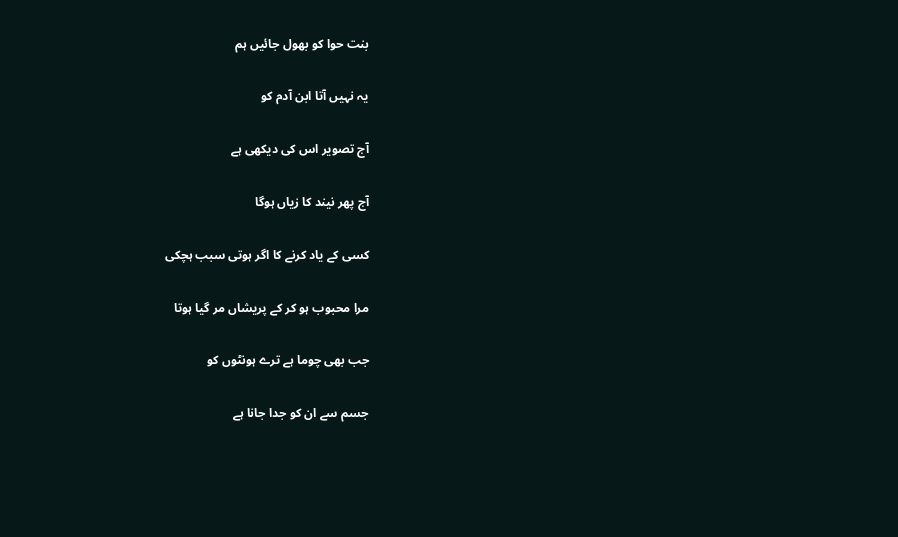بنت حوا کو بھول جائیں ہم

یہ نہیں آتا ابن آدم کو

آج تصویر اس کی دیکھی ہے

آج پھر نیند کا زیاں ہوگا

کسی کے یاد کرنے کا اگر ہوتی سبب ہچکی

مرا محبوب ہو کر کے پریشاں مر گیا ہوتا

جب بھی چوما ہے ترے ہونٹوں کو

جسم سے ان کو جدا جانا ہے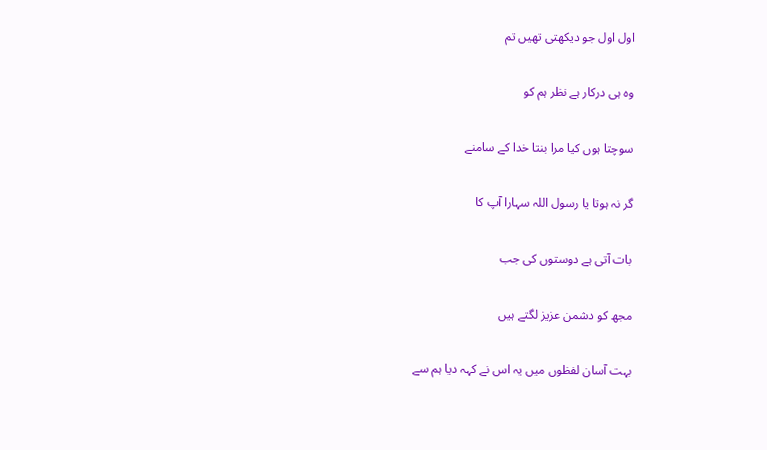اول اول جو دیکھتی تھیں تم

وہ ہی درکار ہے نظر ہم کو

سوچتا ہوں کیا مرا بنتا خدا کے سامنے

گر نہ ہوتا یا رسول اللہ سہارا آپ کا

بات آتی ہے دوستوں کی جب

مجھ کو دشمن عزیز لگتے ہیں

بہت آسان لفظوں میں یہ اس نے کہہ دیا ہم سے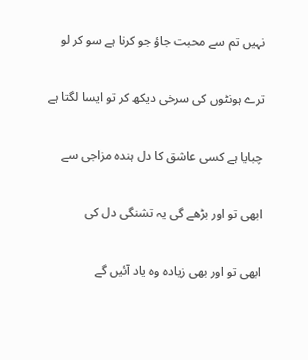نہیں تم سے محبت جاؤ جو کرنا ہے سو کر لو

ترے ہونٹوں کی سرخی دیکھ کر تو ایسا لگتا ہے

چبایا ہے کسی عاشق کا دل ہندہ مزاجی سے

ابھی تو اور بڑھے گی یہ تشنگی دل کی

ابھی تو اور بھی زیادہ وہ یاد آئیں گے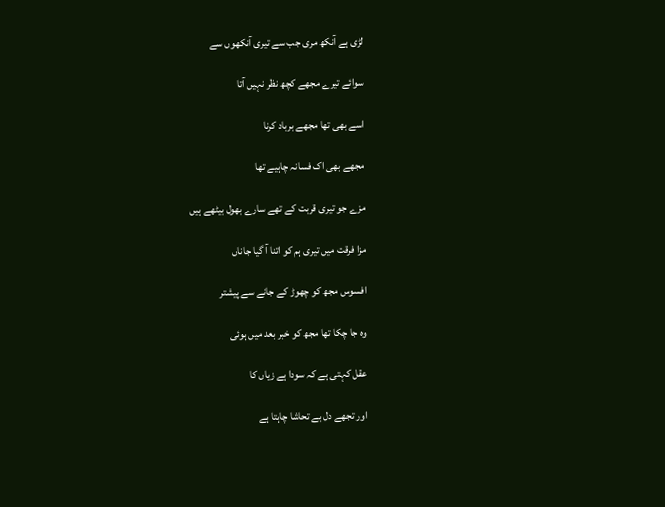لڑی ہے آنکھ مری جب سے تیری آنکھوں سے

سوائے تیرے مجھے کچھ نظر نہیں آتا

اسے بھی تھا مجھے برباد کرنا

مجھے بھی اک فسانہ چاہیے تھا

مزے جو تیری قربت کے تھے سارے بھول بیٹھے ہیں

مزا فرقت میں تیری ہم کو اتنا آ گیا جاناں

افسوس مجھ کو چھوڑ کے جانے سے پیشتر

وہ جا چکا تھا مجھ کو خبر بعد میں ہوئی

عقل کہتی ہے کہ سودا ہے زیاں کا

اور تجھے دل بے تحاشا چاہتا ہے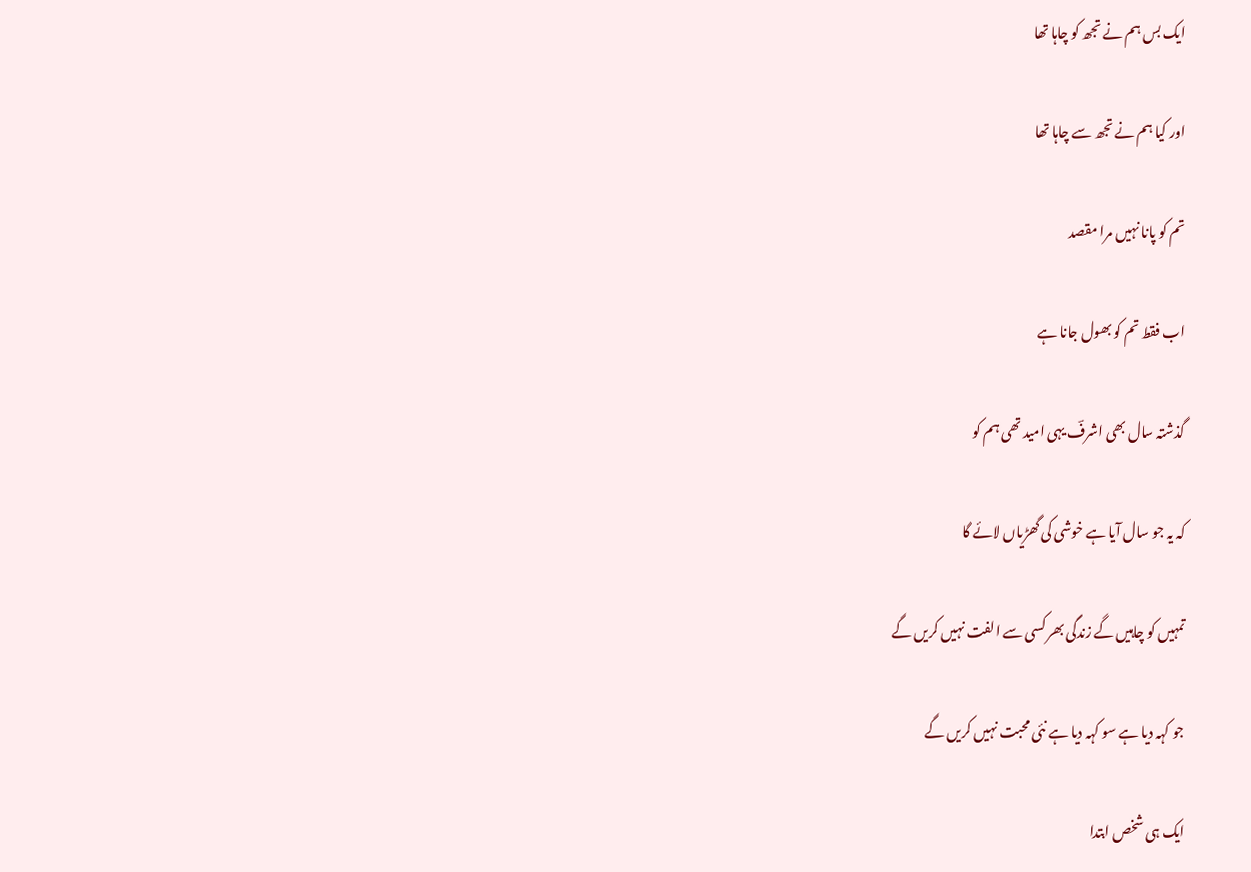ایک بس ہم نے تجھ کو چاہا تھا

اور کیا ہم نے تجھ سے چاہا تھا

تم کو پانا نہیں مرا مقصد

اب فقط تم کو بھول جانا ہے

گذشتہ سال بھی اشرفؔ یہی امید تھی ہم کو

کہ یہ جو سال آیا ہے خوشی کی گھڑیاں لائے گا

تمہیں کو چاہیں گے زندگی بھر کسی سے الفت نہیں کریں گے

جو کہہ دیا ہے سو کہہ دیا ہے نئی محبت نہیں کریں گے

ایک ہی شخص ابتدا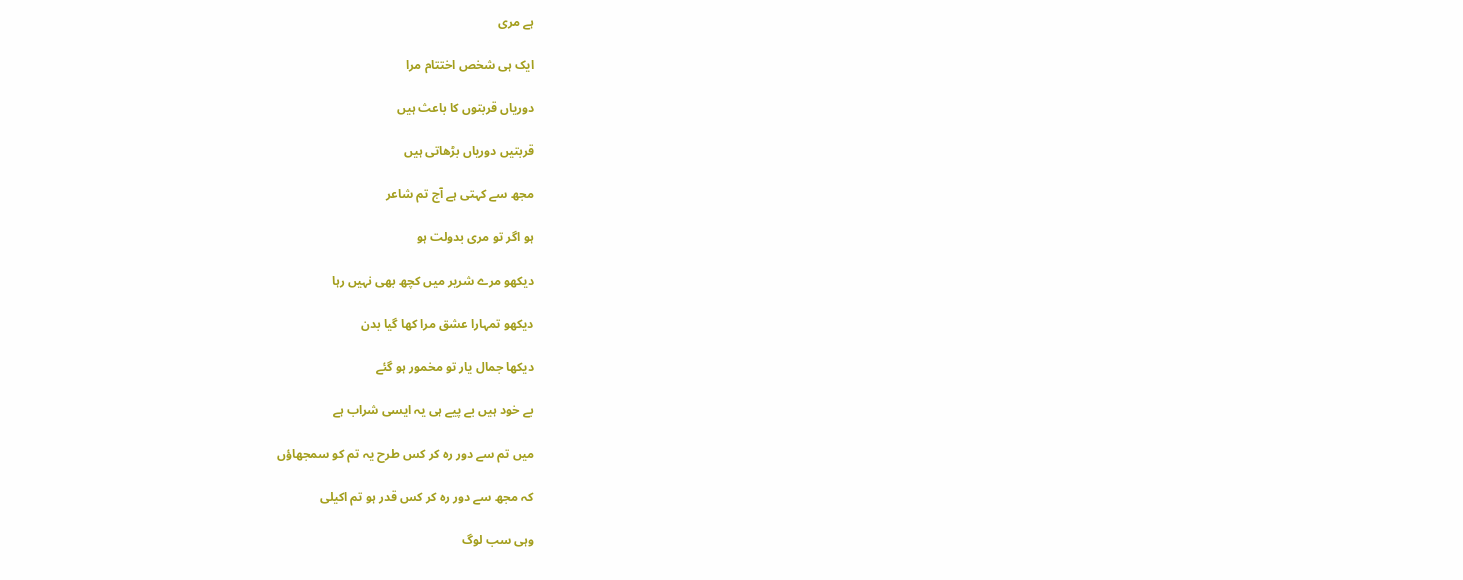ہے مری

ایک ہی شخص اختتام مرا

دوریاں قربتوں کا باعث ہیں

قربتیں دوریاں بڑھاتی ہیں

مجھ سے کہتی ہے آج تم شاعر

ہو اگر تو مری بدولت ہو

دیکھو مرے شریر میں کچھ بھی نہیں رہا

دیکھو تمہارا عشق مرا کھا گیا بدن

دیکھا جمال یار تو مخمور ہو گئے

بے خود ہیں بے پیے ہی یہ ایسی شراب ہے

میں تم سے دور رہ کر کس طرح یہ تم کو سمجھاؤں

کہ مجھ سے دور رہ کر کس قدر ہو تم اکیلی

وہی سب لوگ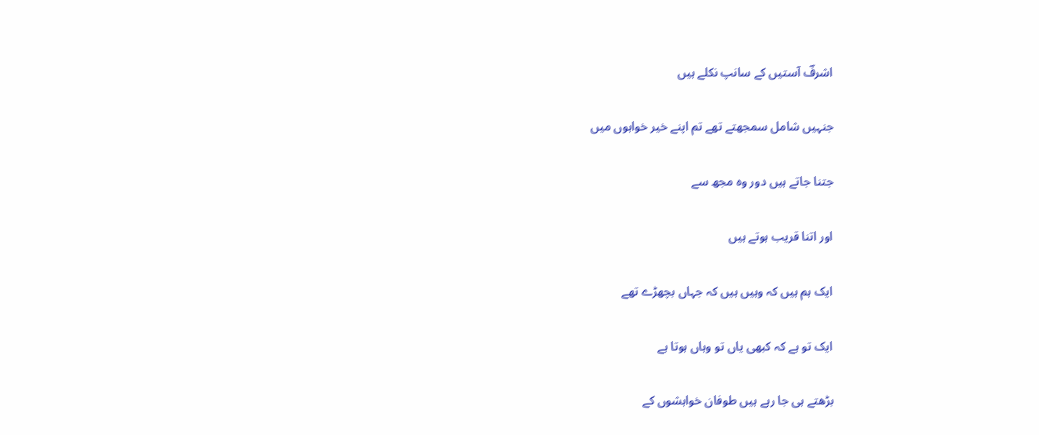اشرفؔ آستیں کے سانپ نکلے ہیں

جنہیں شامل سمجھتے تھے تم اپنے خیر خواہوں میں

جتنا جاتے ہیں دور وہ مجھ سے

اور اتنا قریب ہوتے ہیں

ایک ہم ہیں کہ وہیں ہیں کہ جہاں بچھڑے تھے

ایک تو ہے کہ کبھی یاں تو وہاں ہوتا ہے

بڑھتے ہی جا رہے ہیں طوفان خواہشوں کے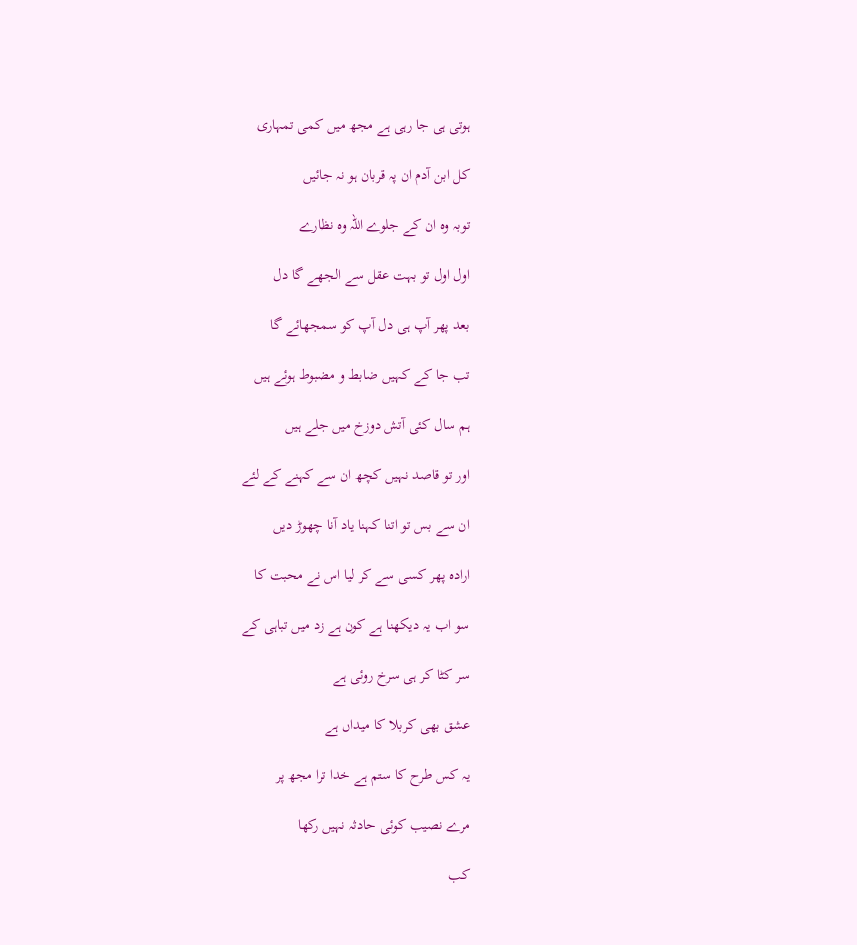ہوتی ہی جا رہی ہے مجھ میں کمی تمہاری

کل ابن آدم ان پہ قربان ہو نہ جائیں

توبہ وہ ان کے جلوے اللہ وہ نظارے

اول اول تو بہت عقل سے الجھے گا دل

بعد پھر آپ ہی دل آپ کو سمجھائے گا

تب جا کے کہیں ضابط و مضبوط ہوئے ہیں

ہم سال کئی آتش دوزخ میں جلے ہیں

اور تو قاصد نہیں کچھ ان سے کہنے کے لئے

ان سے بس تو اتنا کہنا یاد آنا چھوڑ دیں

ارادہ پھر کسی سے کر لیا اس نے محبت کا

سو اب یہ دیکھنا ہے کون ہے زد میں تباہی کے

سر کٹا کر ہی سرخ روئی ہے

عشق بھی کربلا کا میداں ہے

یہ کس طرح کا ستم ہے خدا ترا مجھ پر

مرے نصیب کوئی حادثہ نہیں رکھا

کب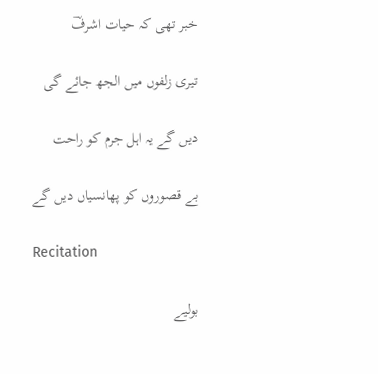خبر تھی کہ حیات اشرفؔ

تیری زلفوں میں الجھ جائے گی

دیں گے یہ اہل جرم کو راحت

بے قصوروں کو پھانسیاں دیں گے

Recitation

بولیے